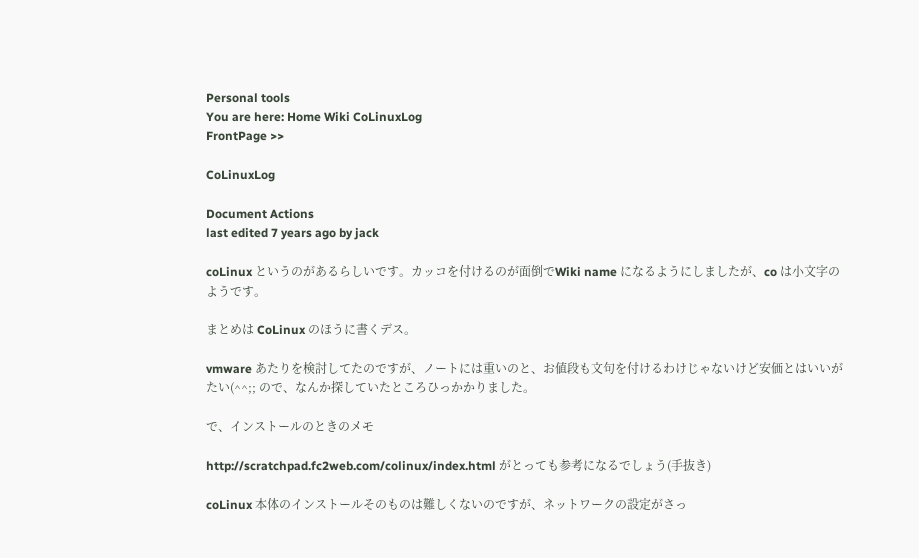Personal tools
You are here: Home Wiki CoLinuxLog
FrontPage >>

CoLinuxLog

Document Actions
last edited 7 years ago by jack

coLinux というのがあるらしいです。カッコを付けるのが面倒でWiki name になるようにしましたが、co は小文字のようです。

まとめは CoLinux のほうに書くデス。

vmware あたりを検討してたのですが、ノートには重いのと、お値段も文句を付けるわけじゃないけど安価とはいいがたい(^^;; ので、なんか探していたところひっかかりました。

で、インストールのときのメモ

http://scratchpad.fc2web.com/colinux/index.html がとっても参考になるでしょう(手抜き)

coLinux 本体のインストールそのものは難しくないのですが、ネットワークの設定がさっ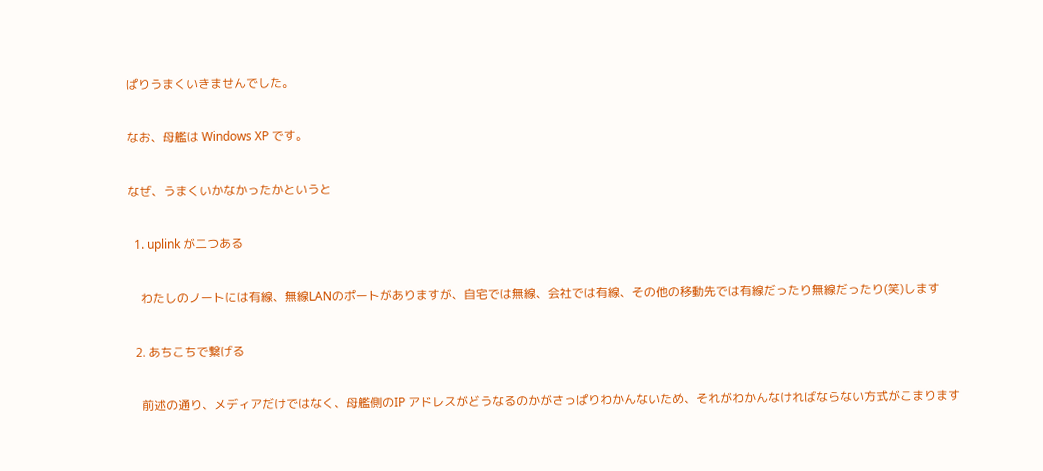ぱりうまくいきませんでした。

なお、母艦は Windows XP です。

なぜ、うまくいかなかったかというと

  1. uplink が二つある

    わたしのノートには有線、無線LANのポートがありますが、自宅では無線、会社では有線、その他の移動先では有線だったり無線だったり(笑)します

  2. あちこちで繋げる

    前述の通り、メディアだけではなく、母艦側のIP アドレスがどうなるのかがさっぱりわかんないため、それがわかんなければならない方式がこまります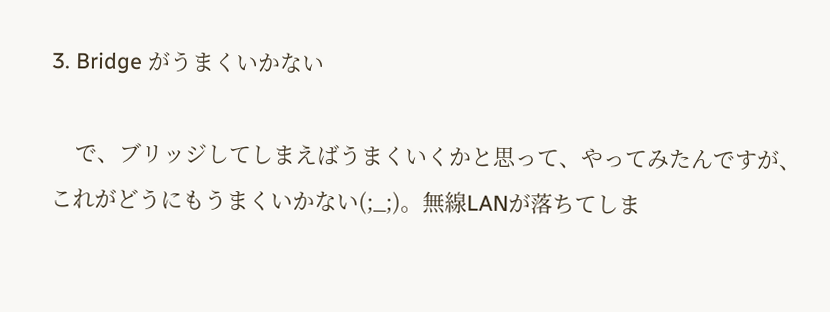3. Bridge がうまくいかない

    で、ブリッジしてしまえばうまくいくかと思って、やってみたんですが、これがどうにもうまくいかない(;_;)。無線LANが落ちてしま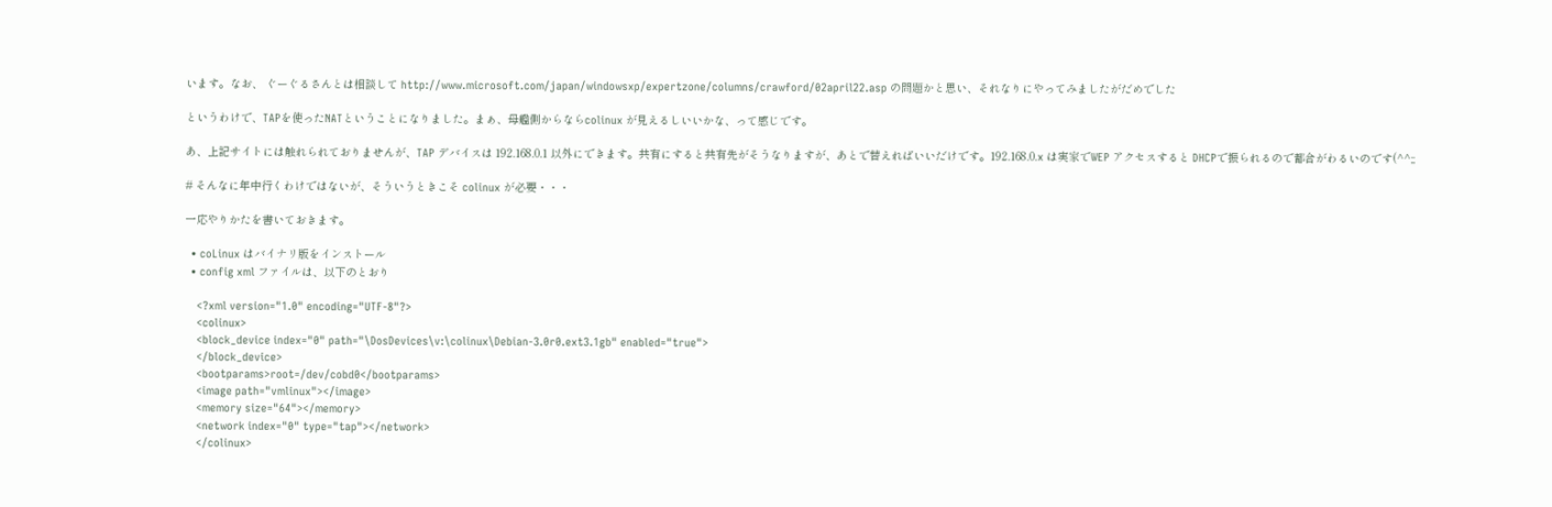います。なお、 ぐーぐるさんとは相談して http://www.microsoft.com/japan/windowsxp/expertzone/columns/crawford/02april22.asp の問題かと思い、それなりにやってみましたがだめでした

というわけで、TAPを使ったNATということになりました。まぁ、母艦側からならcolinux が見えるしいいかな、って感じです。

あ、上記サイトには触れられておりませんが、TAP デバイスは 192.168.0.1 以外にできます。共有にすると共有先がそうなりますが、あとで替えればいいだけです。192.168.0.x は実家でWEP アクセスすると DHCPで振られるので都合がわるいのです(^^;;

# そんなに年中行くわけではないが、そういうときこそ colinux が必要・・・

一応やりかたを書いておきます。

  • coLinux はバイナリ版をインストール
  • config xml ファイルは、以下のとおり

    <?xml version="1.0" encoding="UTF-8"?>
    <colinux>
    <block_device index="0" path="\DosDevices\v:\colinux\Debian-3.0r0.ext3.1gb" enabled="true">
    </block_device>
    <bootparams>root=/dev/cobd0</bootparams>
    <image path="vmlinux"></image>
    <memory size="64"></memory>
    <network index="0" type="tap"></network>
    </colinux>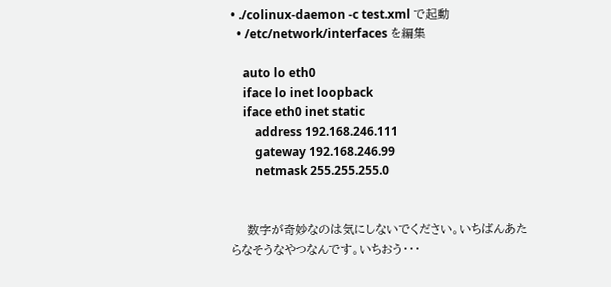• ./colinux-daemon -c test.xml で起動
  • /etc/network/interfaces を編集

    auto lo eth0
    iface lo inet loopback
    iface eth0 inet static
        address 192.168.246.111
        gateway 192.168.246.99
        netmask 255.255.255.0


    数字が奇妙なのは気にしないでください。いちばんあたらなそうなやつなんです。いちおう・・・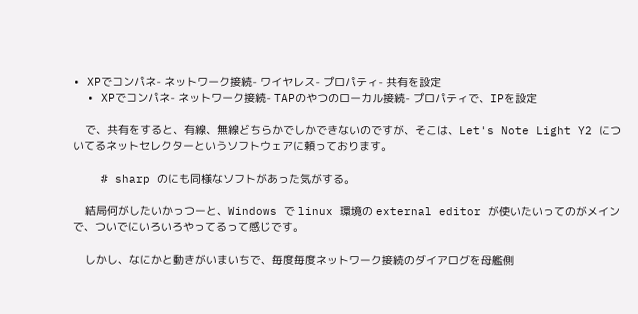• XPでコンパネ- ネットワーク接続- ワイヤレス- プロパティ- 共有を設定
  • XPでコンパネ- ネットワーク接続- TAPのやつのローカル接続- プロパティで、IPを設定

    で、共有をすると、有線、無線どちらかでしかできないのですが、そこは、Let's Note Light Y2 についてるネットセレクターというソフトウェアに頼っております。

    # sharp のにも同様なソフトがあった気がする。

    結局何がしたいかっつーと、Windows で linux 環境の external editor が使いたいってのがメインで、ついでにいろいろやってるって感じです。

    しかし、なにかと動きがいまいちで、毎度毎度ネットワーク接続のダイアログを母艦側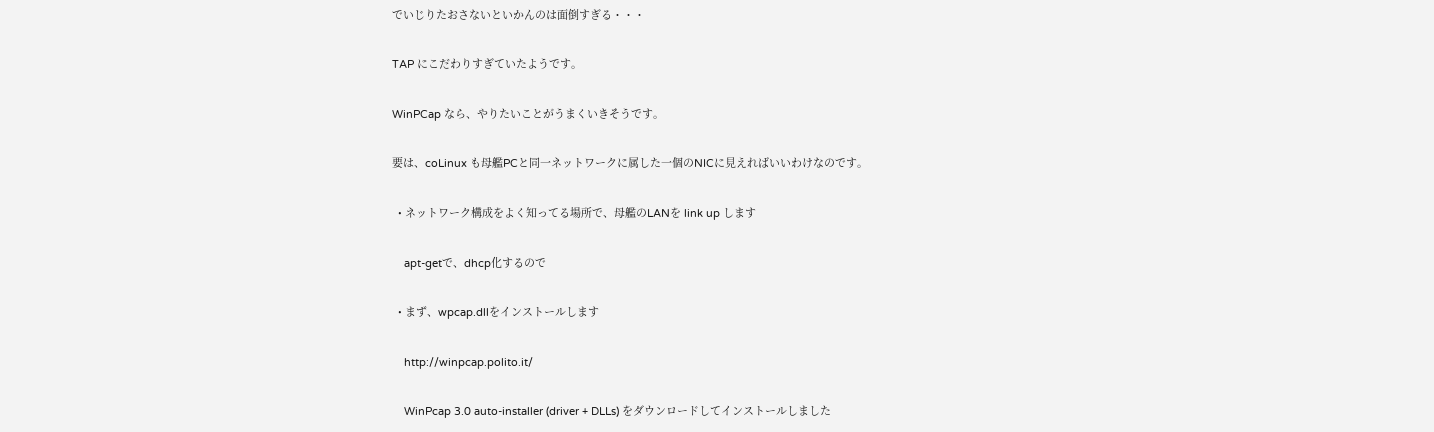でいじりたおさないといかんのは面倒すぎる・・・

TAP にこだわりすぎていたようです。

WinPCap なら、やりたいことがうまくいきそうです。

要は、coLinux も母艦PCと同一ネットワークに属した一個のNICに見えればいいわけなのです。

  • ネットワーク構成をよく知ってる場所で、母艦のLANを link up します

    apt-getで、dhcp化するので

  • まず、wpcap.dllをインストールします

    http://winpcap.polito.it/

    WinPcap 3.0 auto-installer (driver + DLLs) をダウンロードしてインストールしました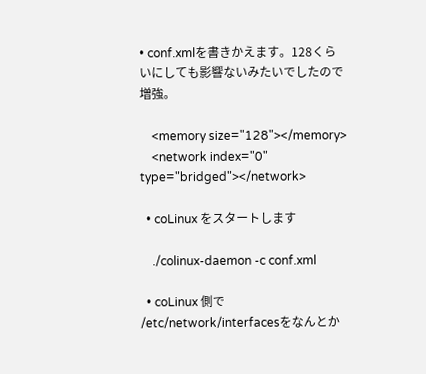• conf.xmlを書きかえます。128くらいにしても影響ないみたいでしたので増強。

    <memory size="128"></memory>
    <network index="0" type="bridged"></network>

  • coLinux をスタートします

    ./colinux-daemon -c conf.xml

  • coLinux 側で /etc/network/interfacesをなんとか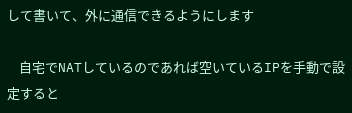して書いて、外に通信できるようにします

    自宅でNATしているのであれば空いているIPを手動で設定すると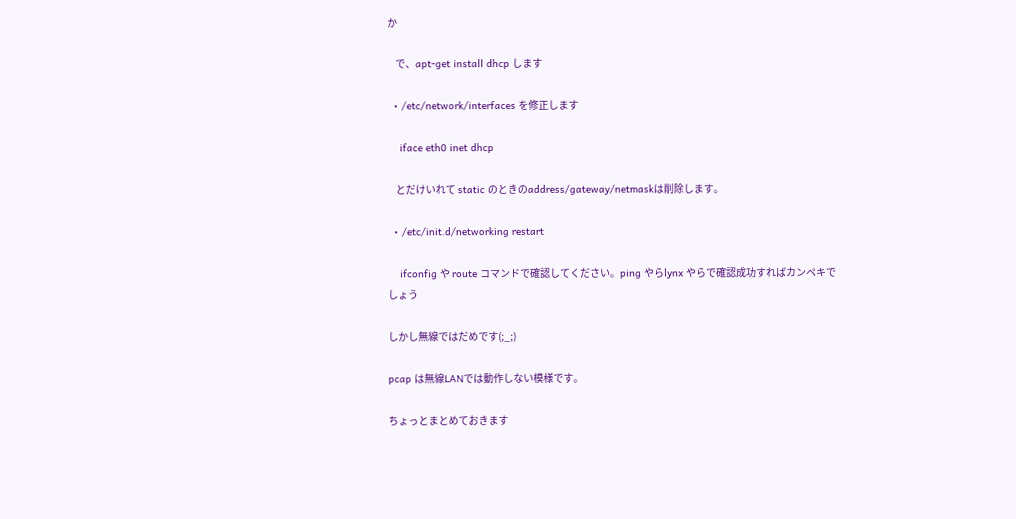か

    で、apt-get install dhcp します

  • /etc/network/interfaces を修正します

    iface eth0 inet dhcp

    とだけいれて static のときのaddress/gateway/netmaskは削除します。

  • /etc/init.d/networking restart

    ifconfig や route コマンドで確認してください。ping やらlynx やらで確認成功すればカンペキでしょう

しかし無線ではだめです(;_;)

pcap は無線LANでは動作しない模様です。

ちょっとまとめておきます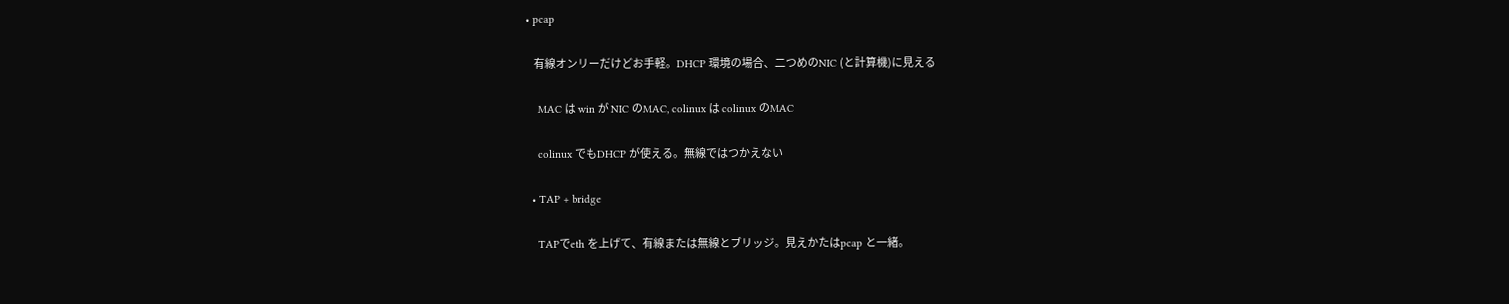• pcap

    有線オンリーだけどお手軽。DHCP 環境の場合、二つめのNIC (と計算機)に見える

    MAC は win が NIC のMAC, colinux は colinux のMAC

    colinux でもDHCP が使える。無線ではつかえない

  • TAP + bridge

    TAPでeth を上げて、有線または無線とブリッジ。見えかたはpcap と一緒。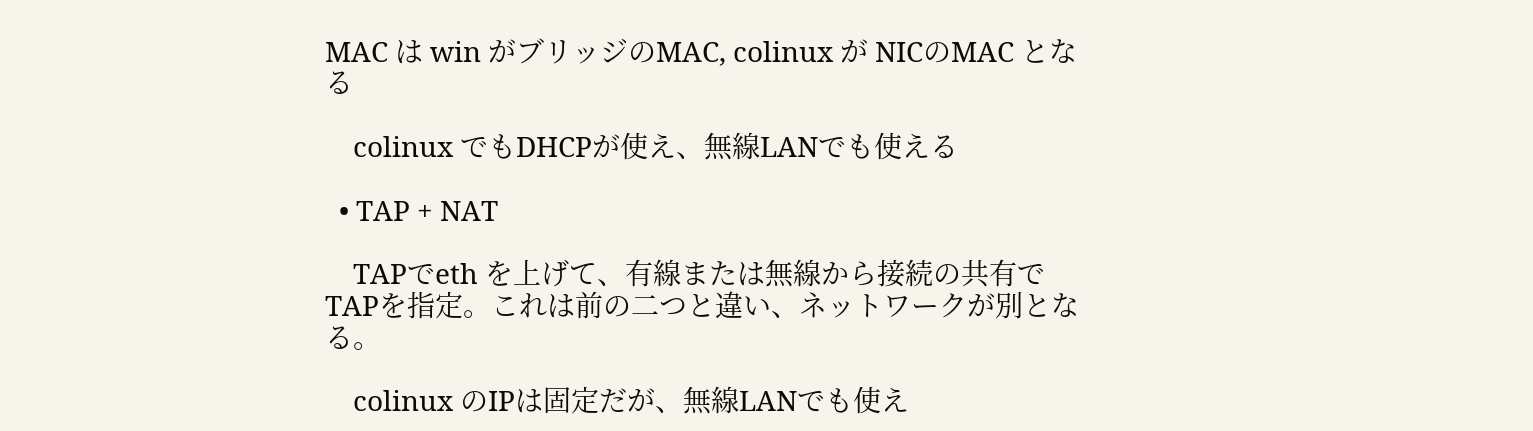MAC は win がブリッジのMAC, colinux が NICのMAC となる

    colinux でもDHCPが使え、無線LANでも使える

  • TAP + NAT

    TAPでeth を上げて、有線または無線から接続の共有でTAPを指定。これは前の二つと違い、ネットワークが別となる。

    colinux のIPは固定だが、無線LANでも使え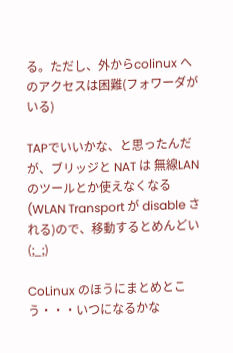る。ただし、外からcolinux へのアクセスは困難(フォワーダがいる)

TAPでいいかな、と思ったんだが、ブリッジと NAT は 無線LANのツールとか使えなくなる(WLAN Transport が disable される)ので、移動するとめんどい(;_;)

CoLinux のほうにまとめとこう・・・いつになるかな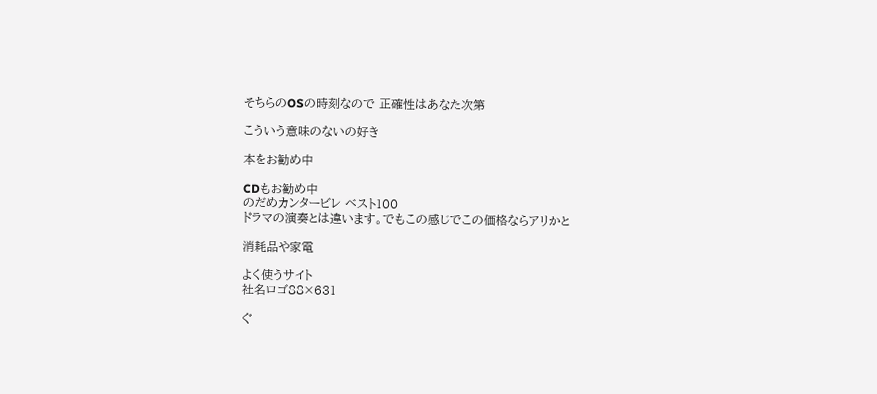そちらのOSの時刻なので 正確性はあなた次第

こういう意味のないの好き

本をお勧め中

CDもお勧め中
のだめカンタービレ ベスト100
ドラマの演奏とは違います。でもこの感じでこの価格ならアリかと

消耗品や家電

よく使うサイト
社名ロゴ88×631

ぐ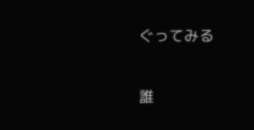ぐってみる

誰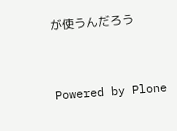が使うんだろう


Powered by Plone